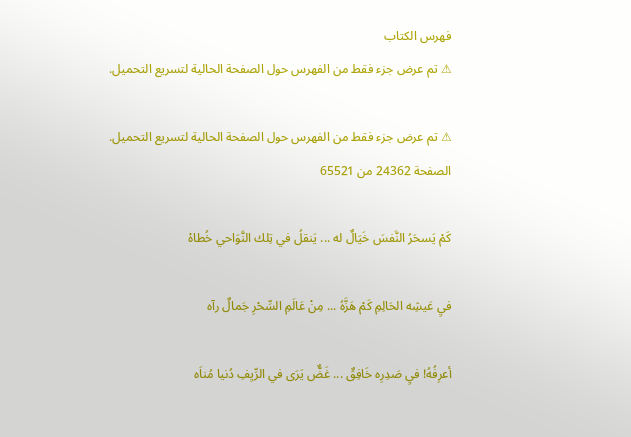فهرس الكتاب
⚠ تم عرض جزء فقط من الفهرس حول الصفحة الحالية لتسريع التحميل.

⚠ تم عرض جزء فقط من الفهرس حول الصفحة الحالية لتسريع التحميل.
الصفحة 24362 من 65521

كَمْ يَسحَرُ النَّفسَ خَيَالٌ له ... يَنقلُ في تِلك النَّوَاحي خُطاهْ

فيِ عَيشِه الحَالِمِ كَمْ هَزَّهُ ... مِنْ عَالَمِ السِّحْرِ جَمالٌ رآه

أعرِفُهُ! فيِ صَدِرِه خَافِقٌ ... غَضٌّ يَرَى في الرِّيِفِ دُنيا مُناَه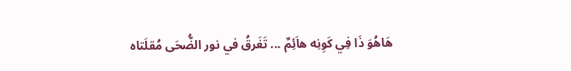هَاهُوَ ذَا فِي كَوِنِه هاَئِمٌ ... تَغَرقُ في نور الضُّحَى مُقلَتاه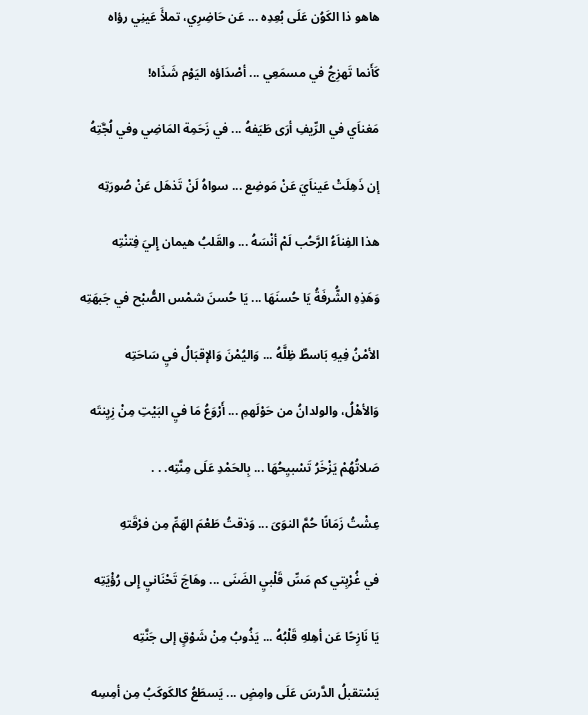هاهو ذا الكَوُن عَلَى بُعِدِه ... عَن حَاضِرِي، تملأَ عَينِي رؤاه

كَأَنما تَهزِجُ في مسمَعِي ... أصْدَاؤه اليَوْم شَذَاه!

مَغناَي في الرِّيفِ أرَى طَيَفهُ ... في زَحَمِة المَاضِي وفي لُجَّتِهُ

إن ذَهِلَتْ عَيناَيَ عَنْ مَوضِع ... سواهُ لَنْ تَذهَل عَنْ صُورَتِه

هذا الفِناَءُ الرَّحُب لَمْ أنْسَهُ ... والقَلبُ هيمان إِليَ فِتنْتِه

وَهَذِهِ الشُّرفَةُ يَا حُسنَهَا ... يَا حُسنَ شمْس الصُّبْح في جَبهَتِه

الأمْنُ فِيهِ بَاسطٌ ظِلَّهُ ... وَاليُمْنَ وَالإقبَالُ فيِ سَاحَتِه

وَالأهْلُ، والولدانُ من حَوْلَهمِ ... أَرْوَعُ مَا فيِ البَيْتِ مِنْ زِيِنتَه

صَلاتُهُمْ يَزْخَرُ تَسْبيِحُهَا ... بِالحَمْدِ عَلَى مِنَّتِه. . .

عِشْتُ زَمَانًا حُمَّ النوَىَ ... وَذقتُ طَعْمَ الهَمِّ مِن فرْقَتهِ

في غُرْبِتي كم مَسِّ قَلْبيِ الضَنَى ... وهَاجَ تَحْنَانيِ إِلى رُؤْيَتِه

يَا نَازِحًا عَن أهِلهِ قَلْبُهُ ... يَذُوبُ مِنْ شَوْقٍ إلى جَنَّتِه

يَسْتقبلُ الدَّرسَ عَلَى وامِضٍ ... يَسطَعُ كالكَوكَبُ مِن أمِسِه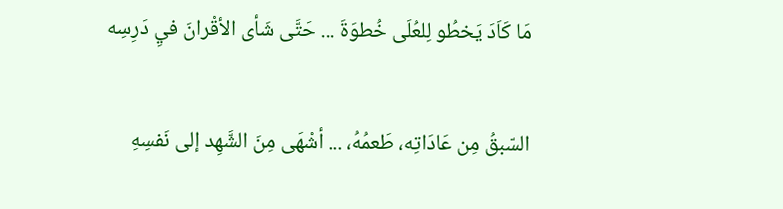مَا كَاَدَ يَخطُو لِلعُلَى خُطوَةَ ... حَتَّى شَأى الأقْرانَ فيِ دَرِسِه

السّبقُ مِن عَادَاتِه، طَعمُهُ، ... أشْهَى مِنَ الشَّهِد إلى نَفسِهِ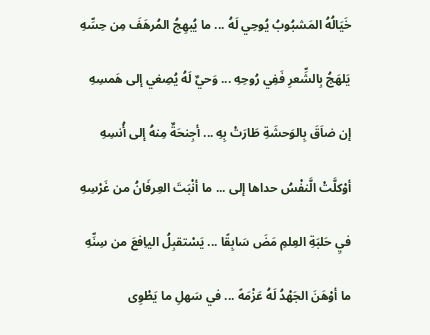خَيَالُهُ المَشبُوبُ يُوحِي لَهُ ... ما يُبهِجُ المُرهَفَ مِن حِسِّهِ

يَلهَجُ بِالشِّعرِ فَفِي رُوحِهِ ... وَحيٌ لَهُ يُصِغي إلى هَمسِهِ

إن ضاَقَ بِالوَحشَةِ طَارَتْ بِهِ ... أجِنحَةٌ مِنهُ إلى أُنسِهِ

أوْكلَّتْ الَّنفْسُ حداها إلى ... ما أنْبَتَ العِرفَانُ من غَرْسِهِ

فيِ حَلبَةِ العِلمِ مَضَ سَابِقًا ... يَسْتقبِلُ الياِفعَ من سِنِّهِ

ما أوْهَنَ الجَهْدُ لَهُ عَزْمَهً ... في سَهلِ ما يَطْوِى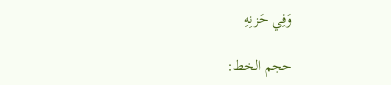وَفِي حَزنِهِ

حجم الخط: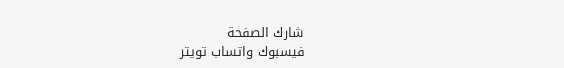شارك الصفحة
فيسبوك واتساب تويتر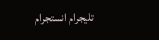تليجرام انستجرام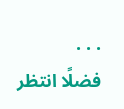. . .
فضلًا انتظر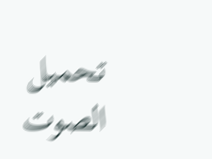تحميل الصوت